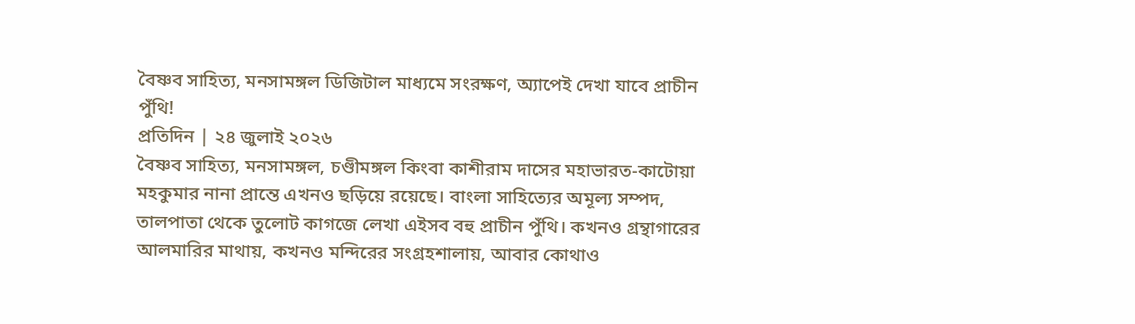বৈষ্ণব সাহিত্য, মনসামঙ্গল ডিজিটাল মাধ্যমে সংরক্ষণ, অ্যাপেই দেখা যাবে প্রাচীন পুঁথি!
প্রতিদিন | ২৪ জুলাই ২০২৬
বৈষ্ণব সাহিত্য, মনসামঙ্গল, চণ্ডীমঙ্গল কিংবা কাশীরাম দাসের মহাভারত-কাটোয়া মহকুমার নানা প্রান্তে এখনও ছড়িয়ে রয়েছে। বাংলা সাহিত্যের অমূল্য সম্পদ, তালপাতা থেকে তুলোট কাগজে লেখা এইসব বহু প্রাচীন পুঁথি। কখনও গ্রন্থাগারের আলমারির মাথায়, কখনও মন্দিরের সংগ্রহশালায়, আবার কোথাও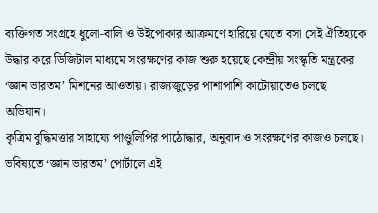ব্যক্তিগত সংগ্রহে ধুলো-বালি ও উইপোকার আক্রমণে হারিয়ে যেতে বসা সেই ঐতিহ্যকে উদ্ধার করে ডিজিটাল মাধ্যমে সংরক্ষণের কাজ শুরু হয়েছে কেন্দ্রীয় সংস্কৃতি মন্ত্রকের ‘জ্ঞান ভারতম’ মিশনের আওতায়। রাজ্যজুড়ের পাশাপাশি কাটোয়াতেও চলছে অভিযান।
কৃত্রিম বুদ্ধিমত্তার সাহায্যে পাণ্ডুলিপির পাঠোদ্ধার, অনুবাদ ও সংরক্ষণের কাজও চলছে। ভবিষ্যতে ‘জ্ঞান ভারতম’ পোর্টালে এই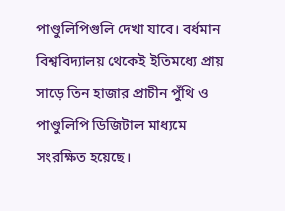পাণ্ডুলিপিগুলি দেখা যাবে। বর্ধমান বিশ্ববিদ্যালয় থেকেই ইতিমধ্যে প্রায় সাড়ে তিন হাজার প্রাচীন পুঁথি ও পাণ্ডুলিপি ডিজিটাল মাধ্যমে সংরক্ষিত হয়েছে।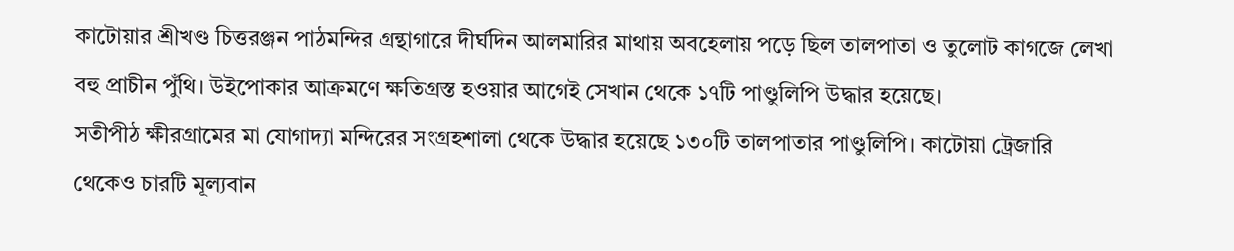কাটোয়ার শ্রীখণ্ড চিত্তরঞ্জন পাঠমন্দির গ্রন্থাগারে দীর্ঘদিন আলমারির মাথায় অবহেলায় পড়ে ছিল তালপাতা ও তুলোট কাগজে লেখা বহু প্রাচীন পুঁথি। উইপোকার আক্রমণে ক্ষতিগ্রস্ত হওয়ার আগেই সেখান থেকে ১৭টি পাণ্ডুলিপি উদ্ধার হয়েছে।
সতীপীঠ ক্ষীরগ্রামের মা যোগাদ্যা মন্দিরের সংগ্রহশালা থেকে উদ্ধার হয়েছে ১৩০টি তালপাতার পাণ্ডুলিপি। কাটোয়া ট্রেজারি থেকেও চারটি মূল্যবান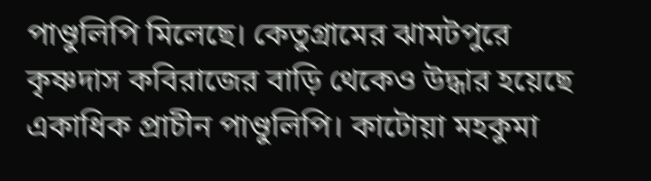পাণ্ডুলিপি মিলেছে। কেতুগ্রামের ঝামটপুরে কৃষ্ণদাস কবিরাজের বাড়ি থেকেও উদ্ধার হয়েছে একাধিক প্রাচীন পাণ্ডুলিপি। কাটোয়া মহকুমা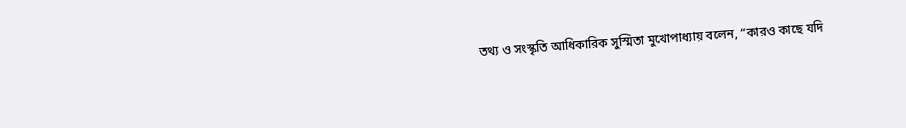তথ্য ও সংস্কৃতি আধিকারিক সুস্মিতা মুখোপাধ্যায় বলেন, “কারও কাছে যদি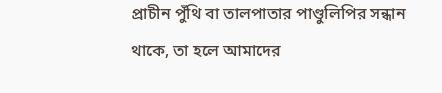প্রাচীন পুঁথি বা তালপাতার পাণ্ডুলিপির সন্ধান থাকে, তা হলে আমাদের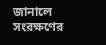জানালে সংরক্ষণের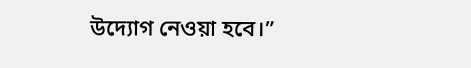উদ্যোগ নেওয়া হবে।”